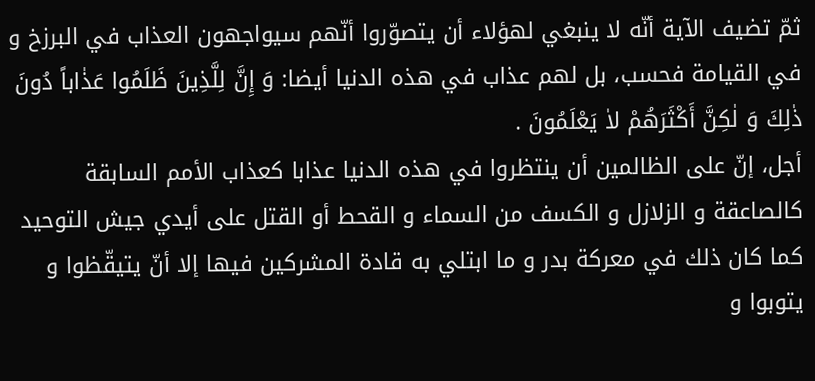ثمّ تضيف الآية أنّه لا ينبغي لهؤلاء أن يتصوّروا أنّهم سيواجهون العذاب في البرزخ و في القيامة فحسب، بل لهم عذاب في هذه الدنيا أيضا: وَ إِنَّ لِلَّذِينَ ظَلَمُوا عَذٰاباً دُونَ ذٰلِكَ وَ لٰكِنَّ أَكْثَرَهُمْ لاٰ يَعْلَمُونَ .
أجل، إنّ على الظالمين أن ينتظروا في هذه الدنيا عذابا كعذاب الأمم السابقة كالصاعقة و الزلازل و الكسف من السماء و القحط أو القتل على أيدي جيش التوحيد كما كان ذلك في معركة بدر و ما ابتلي به قادة المشركين فيها إلا أنّ يتيقّظوا و يتوبوا و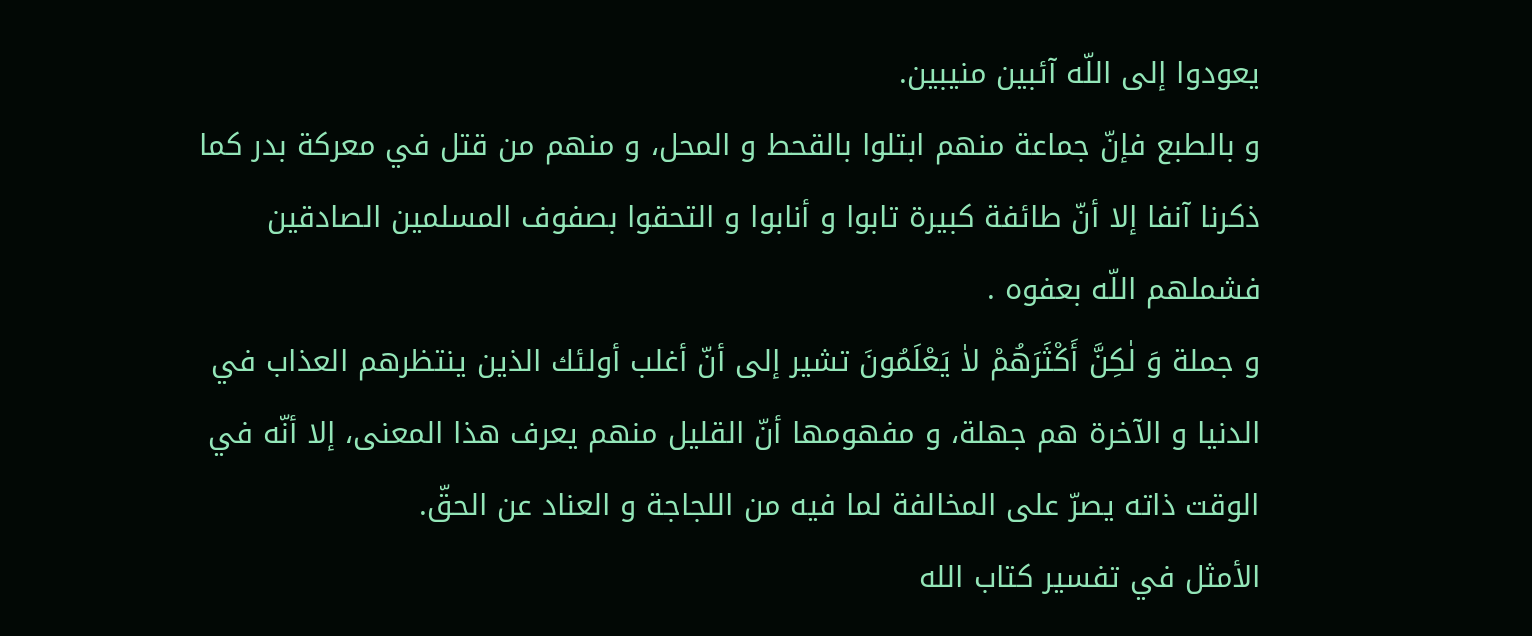يعودوا إلى اللّه آئبين منيبين.
و بالطبع فإنّ جماعة منهم ابتلوا بالقحط و المحل، و منهم من قتل في معركة بدر كما ذكرنا آنفا إلا أنّ طائفة كبيرة تابوا و أنابوا و التحقوا بصفوف المسلمين الصادقين فشملهم اللّه بعفوه .
و جملة وَ لٰكِنَّ أَكْثَرَهُمْ لاٰ يَعْلَمُونَ تشير إلى أنّ أغلب أولئك الذين ينتظرهم العذاب في الدنيا و الآخرة هم جهلة، و مفهومها أنّ القليل منهم يعرف هذا المعنى، إلا أنّه في الوقت ذاته يصرّ على المخالفة لما فيه من اللجاجة و العناد عن الحقّ.
الأمثل في تفسير كتاب الله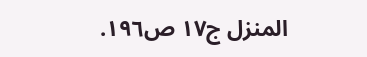المنزل ج١٧ ص١٩٦.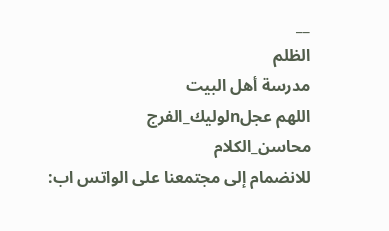__
الظلم
مدرسة أهل البيت
اللهم عجلnلوليك_الفرج
محاسن_الكلام
للانضمام إلى مجتمعنا على الواتس اب: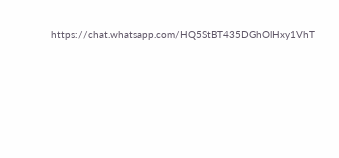https://chat.whatsapp.com/HQ5StBT435DGhOlHxy1VhT